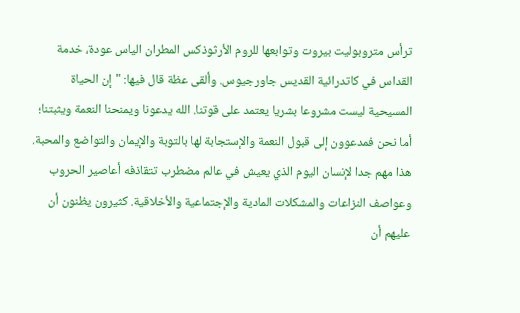ترأس متروبوليت بيروت وتوابعها للروم الأرثوذكس المطران الياس عودة، خدمة القداس في كاتدرائية القديس جاورجيوس. وألقى عظة قال فيها: "إن الحياة المسيحية ليست مشروعا بشريا يعتمد على قوتنا. الله يدعونا ويمنحنا النعمة ويثبتنا؛ أما نحن فمدعوون إلى قبول النعمة والإستجابة لها بالتوبة والإيمان والتواضع والمحبة. هذا مهم جدا لإنسان اليوم الذي يعيش في عالم مضطرب تتقاذفه أعاصير الحروب وعواصف النزاعات والمشكلات المادية والإجتماعية والأخلاقية. كثيرون يظنون أن عليهم أن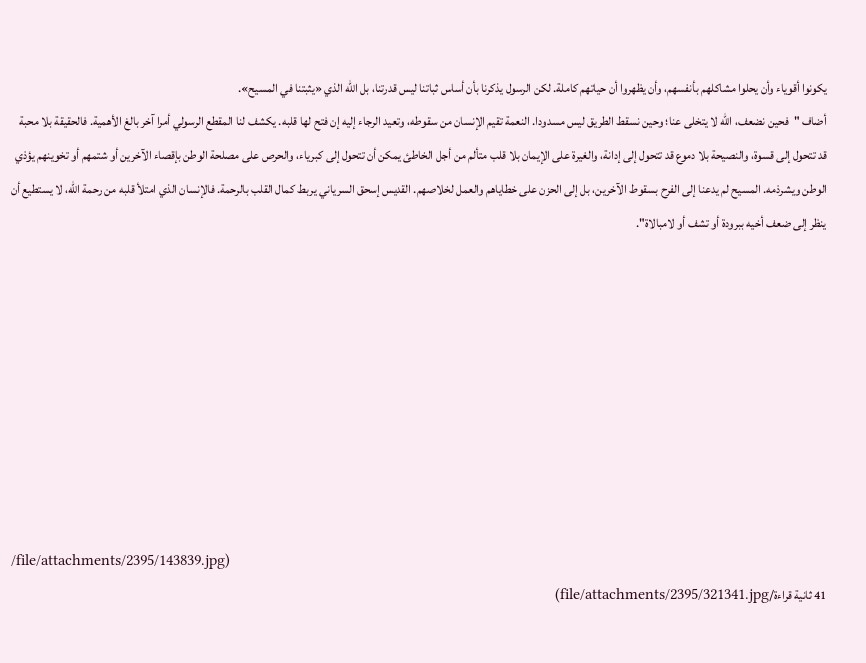يكونوا أقوياء وأن يحلوا مشاكلهم بأنفسهم، وأن يظهروا أن حياتهم كاملة. لكن الرسول يذكرنا بأن أساس ثباتنا ليس قدرتنا، بل الله الذي «يثبتنا في المسيح».
أضاف "فحين نضعف، الله لا يتخلى عنا؛ وحين نسقط الطريق ليس مسدودا. النعمة تقيم الإنسان من سقوطه، وتعيد الرجاء إليه إن فتح لها قلبه. يكشف لنا المقطع الرسولي أمرا آخر بالغ الأهمية. فالحقيقة بلا محبة قد تتحول إلى قسوة، والنصيحة بلا دموع قد تتحول إلى إدانة، والغيرة على الإيمان بلا قلب متألم من أجل الخاطئ يمكن أن تتحول إلى كبرياء، والحرص على مصلحة الوطن بإقصاء الآخرين أو شتمهم أو تخوينهم يؤذي الوطن ويشرذمه. المسيح لم يدعنا إلى الفرح بسقوط الآخرين، بل إلى الحزن على خطاياهم والعمل لخلاصهم. القديس إسحق السرياني يربط كمال القلب بالرحمة. فالإنسان الذي امتلأ قلبه من رحمة الله، لا يستطيع أن ينظر إلى ضعف أخيه ببرودة أو تشف أو لامبالاة".









/file/attachments/2395/143839.jpg)
41 ثانية قراءة/file/attachments/2395/321341.jpg)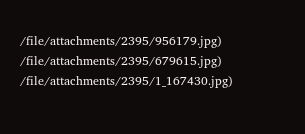/file/attachments/2395/956179.jpg)
/file/attachments/2395/679615.jpg)
/file/attachments/2395/1_167430.jpg)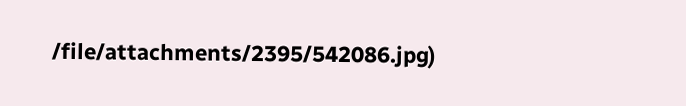/file/attachments/2395/542086.jpg)